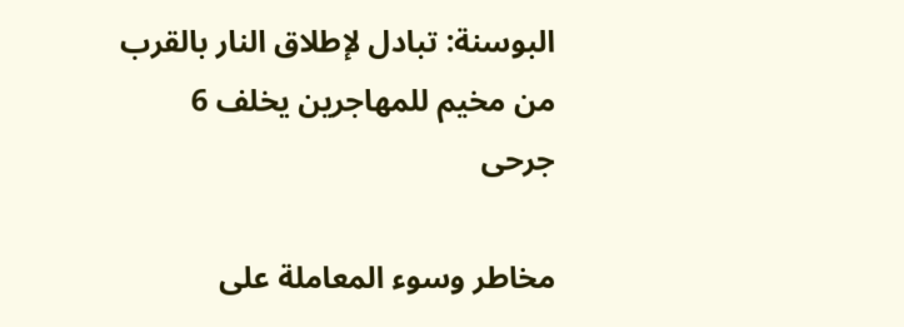البوسنة: تبادل لإطلاق النار بالقرب من مخيم للمهاجرين يخلف 6 جرحى

مخاطر وسوء المعاملة على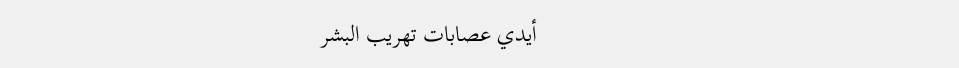أيدي عصابات تهريب البشر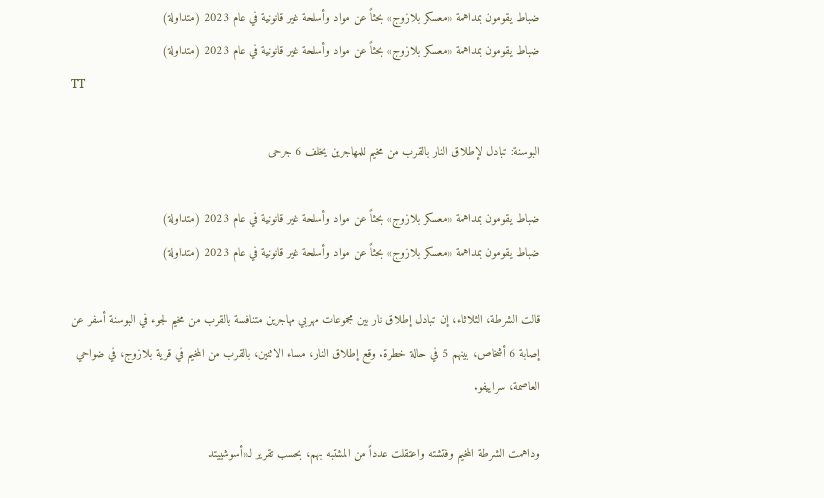ضباط يقومون بمداهمة «معسكر بلازوج» بحثاً عن مواد وأسلحة غير قانونية في عام 2023 (متداولة)
ضباط يقومون بمداهمة «معسكر بلازوج» بحثاً عن مواد وأسلحة غير قانونية في عام 2023 (متداولة)
TT

البوسنة: تبادل لإطلاق النار بالقرب من مخيم للمهاجرين يخلف 6 جرحى

ضباط يقومون بمداهمة «معسكر بلازوج» بحثاً عن مواد وأسلحة غير قانونية في عام 2023 (متداولة)
ضباط يقومون بمداهمة «معسكر بلازوج» بحثاً عن مواد وأسلحة غير قانونية في عام 2023 (متداولة)

قالت الشرطة، الثلاثاء، إن تبادل إطلاق نار بين مجموعات مهربي مهاجرين متنافسة بالقرب من مخيم لجوء في البوسنة أسفر عن إصابة 6 أشخاص، بينهم 5 في حالة خطرة. وقع إطلاق النار، مساء الاثنين، بالقرب من المخيم في قرية بلازوج، في ضواحي العاصمة، سراييفو.

وداهمت الشرطة المخيم وفتشته واعتقلت عدداً من المشتبه بهم، بحسب تقرير لـ«أسوشييتد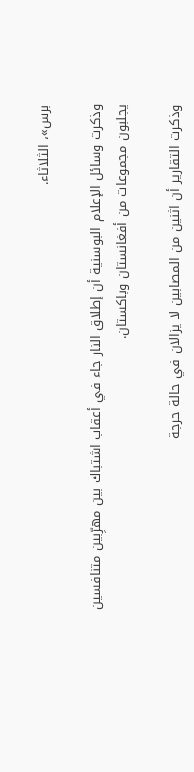برس»، الثلاثاء.

وذكرت وسائل الإعلام البوسنية أن إطلاق النار جاء في أعقاب اشتباك بين مهرِّبين متنافسين يجلبون مجموعات من أفغانستان وباكستان.

وذكرت التقارير أن اثنين من المصابين لا يزالان في حالة حرجة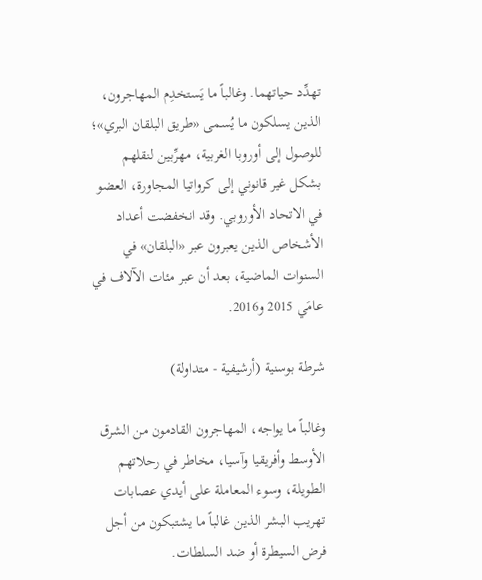تهدِّد حياتهما. وغالباً ما يَستخدِم المهاجرون، الذين يسلكون ما يُسمى «طريق البلقان البري»؛ للوصول إلى أوروبا الغربية، مهرِّبين لنقلهم بشكل غير قانوني إلى كرواتيا المجاورة، العضو في الاتحاد الأوروبي. وقد انخفضت أعداد الأشخاص الذين يعبرون عبر «البلقان» في السنوات الماضية، بعد أن عبر مئات الآلاف في عامَي 2015 و2016.

شرطة بوسنية (أرشيفية - متداولة)

وغالباً ما يواجه، المهاجرون القادمون من الشرق الأوسط وأفريقيا وآسيا، مخاطر في رحلاتهم الطويلة، وسوء المعاملة على أيدي عصابات تهريب البشر الذين غالباً ما يشتبكون من أجل فرض السيطرة أو ضد السلطات.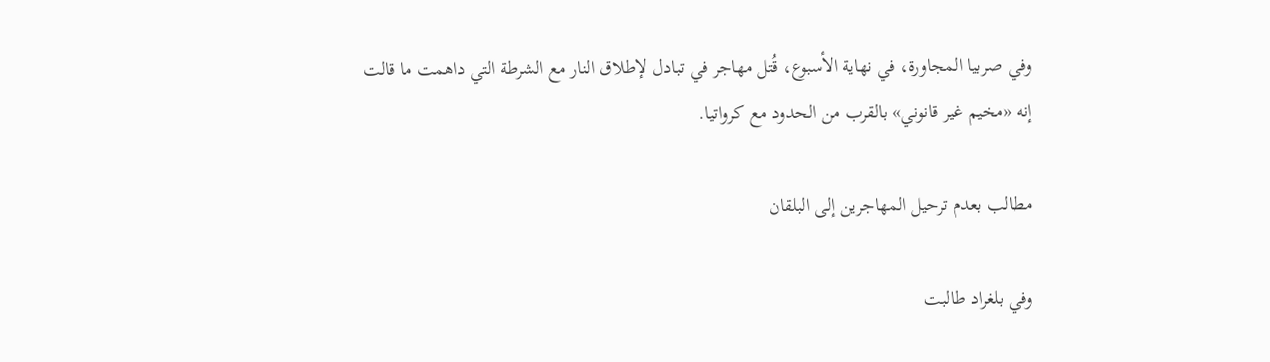وفي صربيا المجاورة، في نهاية الأسبوع، قُتل مهاجر في تبادل لإطلاق النار مع الشرطة التي داهمت ما قالت إنه «مخيم غير قانوني» بالقرب من الحدود مع كرواتيا.

مطالب بعدم ترحيل المهاجرين إلى البلقان

وفي بلغراد طالبت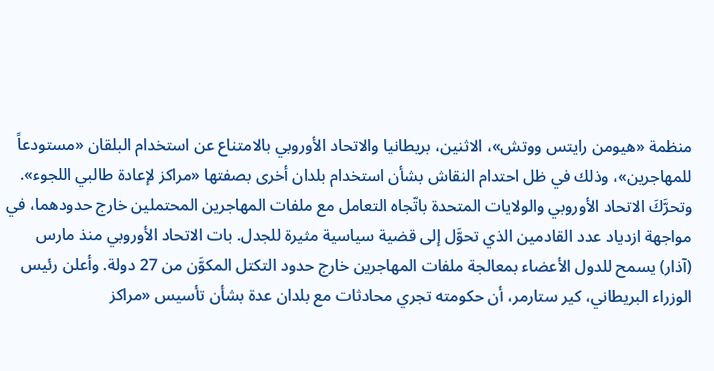منظمة «هيومن رايتس ووتش»، الاثنين، بريطانيا والاتحاد الأوروبي بالامتناع عن استخدام البلقان «مستودعاً للمهاجرين»، وذلك في ظل احتدام النقاش بشأن استخدام بلدان أخرى بصفتها «مراكز لإعادة طالبي اللجوء». وتحرَّكَ الاتحاد الأوروبي والولايات المتحدة باتّجاه التعامل مع ملفات المهاجرين المحتملين خارج حدودهما، في مواجهة ازدياد عدد القادمين الذي تحوَّل إلى قضية سياسية مثيرة للجدل. بات الاتحاد الأوروبي منذ مارس (آذار) يسمح للدول الأعضاء بمعالجة ملفات المهاجرين خارج حدود التكتل المكوَّن من 27 دولة. وأعلن رئيس الوزراء البريطاني، كير ستارمر، أن حكومته تجري محادثات مع بلدان عدة بشأن تأسيس «مراكز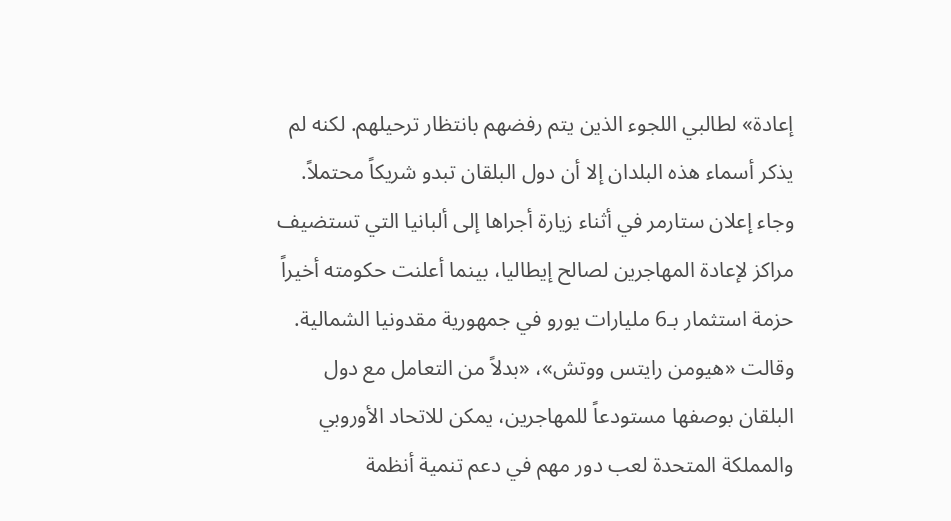إعادة» لطالبي اللجوء الذين يتم رفضهم بانتظار ترحيلهم. لكنه لم يذكر أسماء هذه البلدان إلا أن دول البلقان تبدو شريكاً محتملاً. وجاء إعلان ستارمر في أثناء زيارة أجراها إلى ألبانيا التي تستضيف مراكز لإعادة المهاجرين لصالح إيطاليا، بينما أعلنت حكومته أخيراً حزمة استثمار بـ6 مليارات يورو في جمهورية مقدونيا الشمالية. وقالت «هيومن رايتس ووتش»، «بدلاً من التعامل مع دول البلقان بوصفها مستودعاً للمهاجرين، يمكن للاتحاد الأوروبي والمملكة المتحدة لعب دور مهم في دعم تنمية أنظمة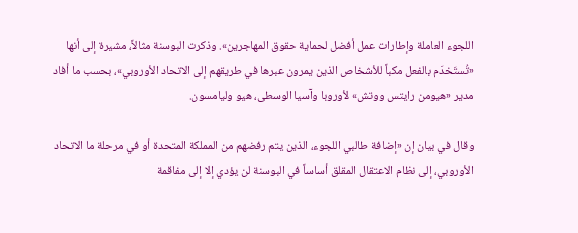اللجوء العاملة وإطارات عمل أفضل لحماية حقوق المهاجرين». وذكرت البوسنة مثالاً، مشيرة إلى أنها «تُستَخدَم بالفعل مكباً للأشخاص الذين يمرون عبرها في طريقهم إلى الاتحاد الأوروبي»، بحسب ما أفاد مدير «هيومن رايتس ووتش» لأوروبا وآسيا الوسطى، هيو وليامسون.

وقال في بيان إن «إضافة طالبي اللجوء، الذين يتم رفضهم من المملكة المتحدة أو في مرحلة ما الاتحاد الأوروبي، إلى نظام الاعتقال المقلق أساساً في البوسنة لن يؤدي إلا إلى مفاقمة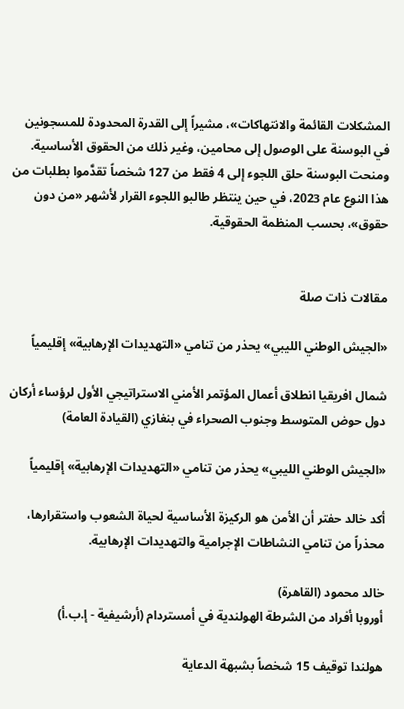المشكلات القائمة والانتهاكات»، مشيراً إلى القدرة المحدودة للمسجونين في البوسنة على الوصول إلى محامين، وغير ذلك من الحقوق الأساسية. ومنحت البوسنة حلق اللجوء إلى 4 فقط من 127 شخصاً تقدَّموا بطلبات من هذا النوع عام 2023، في حين ينتظر طالبو اللجوء القرار لأشهر «من دون حقوق»، بحسب المنظمة الحقوقية.


مقالات ذات صلة

«الجيش الوطني الليبي» يحذر من تنامي «التهديدات الإرهابية» إقليمياً

شمال افريقيا انطلاق أعمال المؤتمر الأمني الاستراتيجي الأول لرؤساء أركان دول حوض المتوسط وجنوب الصحراء في بنغازي (القيادة العامة)

«الجيش الوطني الليبي» يحذر من تنامي «التهديدات الإرهابية» إقليمياً

أكد خالد حفتر أن الأمن هو الركيزة الأساسية لحياة الشعوب واستقرارها، محذراً من تنامي النشاطات الإجرامية والتهديدات الإرهابية.

خالد محمود (القاهرة)
أوروبا أفراد من الشرطة الهولندية في أمستردام (أرشيفية - إ.ب.أ)

هولندا توقيف 15 شخصاً بشبهة الدعاية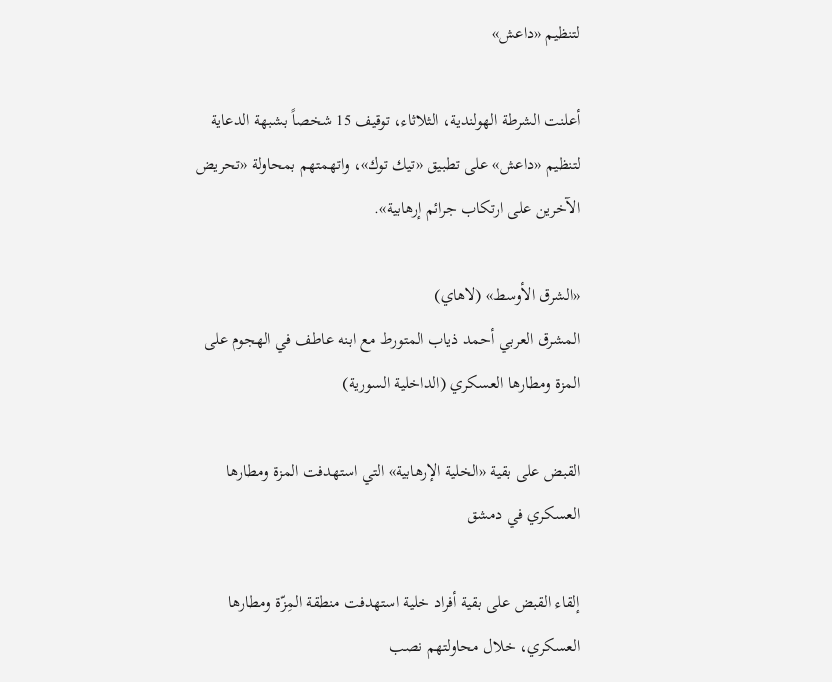لتنظيم «داعش»

أعلنت الشرطة الهولندية، الثلاثاء، توقيف 15 شخصاً بشبهة الدعاية لتنظيم «داعش» على تطبيق «تيك توك»، واتهمتهم بمحاولة «تحريض الآخرين على ارتكاب جرائم إرهابية».

«الشرق الأوسط» (لاهاي)
المشرق العربي أحمد ذياب المتورط مع ابنه عاطف في الهجوم على المزة ومطارها العسكري (الداخلية السورية)

القبض على بقية «الخلية الإرهابية» التي استهدفت المزة ومطارها العسكري في دمشق

إلقاء القبض على بقية أفراد خلية استهدفت منطقة المِزّة ومطارها العسكري، خلال محاولتهم نصب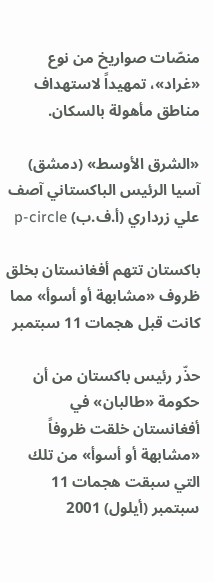منصّات صواريخ من نوع «غراد»، تمهيداً لاستهداف مناطق مأهولة بالسكان.

«الشرق الأوسط» (دمشق)
آسيا الرئيس الباكستاني آصف علي زرداري (أ.ف.ب) p-circle

باكستان تتهم أفغانستان بخلق ظروف «مشابهة أو أسوأ» مما كانت قبل هجمات 11 سبتمبر

حذّر رئيس باكستان من أن حكومة «طالبان» في أفغانستان خلقت ظروفاً «مشابهة أو أسوأ» من تلك التي سبقت هجمات 11 سبتمبر (أيلول) 2001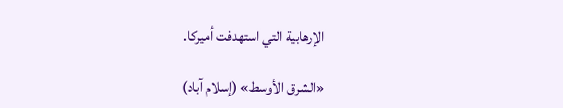الإرهابية التي استهدفت أميركا.

«الشرق الأوسط» (إسلام آباد)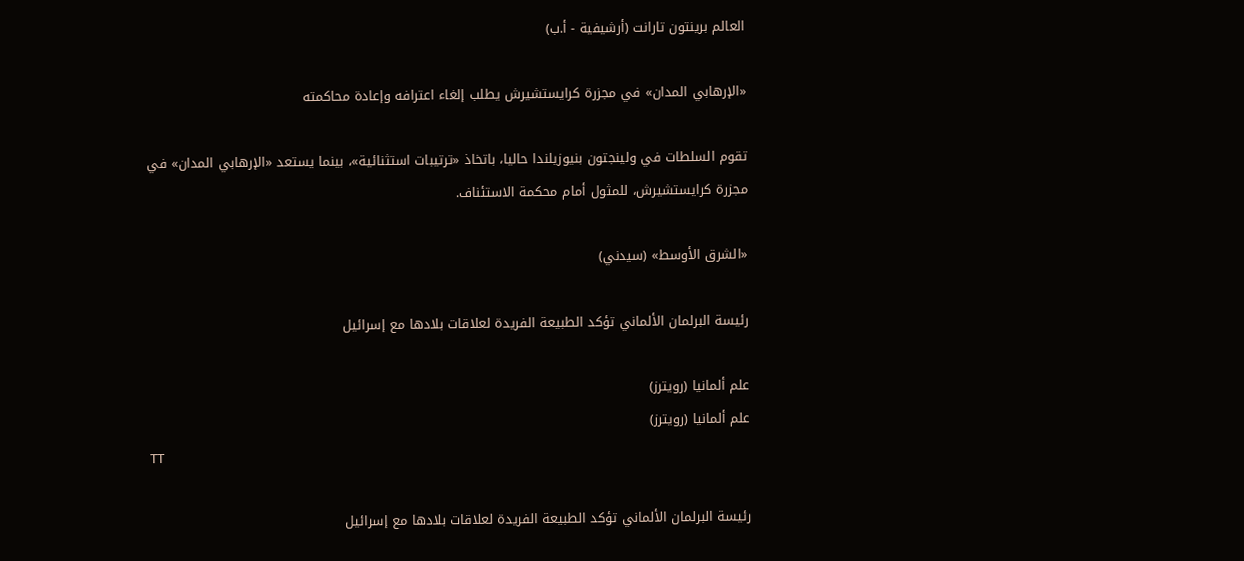العالم برينتون تارانت (أرشيفية - أ.ب)

«الإرهابي المدان» في مجزرة كرايستشيرش يطلب إلغاء اعترافه وإعادة محاكمته

تقوم السلطات في ولينجتون بنيوزيلندا حاليا، باتخاذ «ترتيبات استثنائية»، بينما يستعد «الإرهابي المدان» في مجزرة كرايستشيرش، للمثول أمام محكمة الاستئناف.

«الشرق الأوسط» (سيدني)

رئيسة البرلمان الألماني تؤكد الطبيعة الفريدة لعلاقات بلادها مع إسرائيل

علم ألمانيا (رويترز)
علم ألمانيا (رويترز)
TT

رئيسة البرلمان الألماني تؤكد الطبيعة الفريدة لعلاقات بلادها مع إسرائيل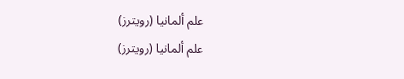علم ألمانيا (رويترز)
علم ألمانيا (رويترز)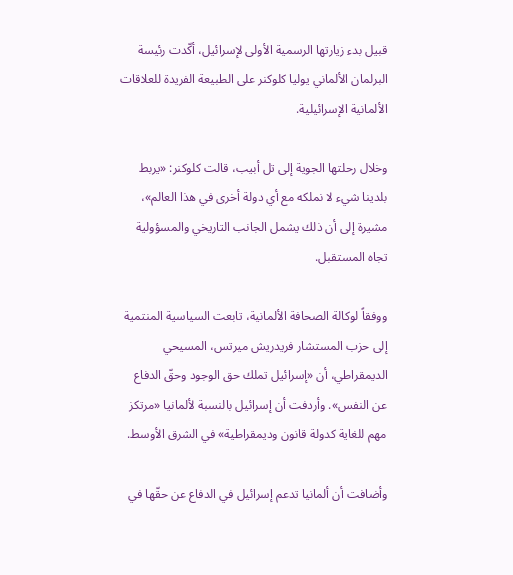قبيل بدء زيارتها الرسمية الأولى لإسرائيل، أكّدت رئيسة البرلمان الألماني يوليا كلوكنر على الطبيعة الفريدة للعلاقات الألمانية الإسرائيلية.

وخلال رحلتها الجوية إلى تل أبيب، قالت كلوكنر: «يربط بلدينا شيء لا نملكه مع أي دولة أخرى في هذا العالم»، مشيرة إلى أن ذلك يشمل الجانب التاريخي والمسؤولية تجاه المستقبل.

ووفقاً لوكالة الصحافة الألمانية، تابعت السياسية المنتمية إلى حزب المستشار فريدريش ميرتس، المسيحي الديمقراطي، أن «إسرائيل تملك حق الوجود وحقّ الدفاع عن النفس». وأردفت أن إسرائيل بالنسبة لألمانيا «مرتكز مهم للغاية كدولة قانون وديمقراطية» في الشرق الأوسط.

وأضافت أن ألمانيا تدعم إسرائيل في الدفاع عن حقّها في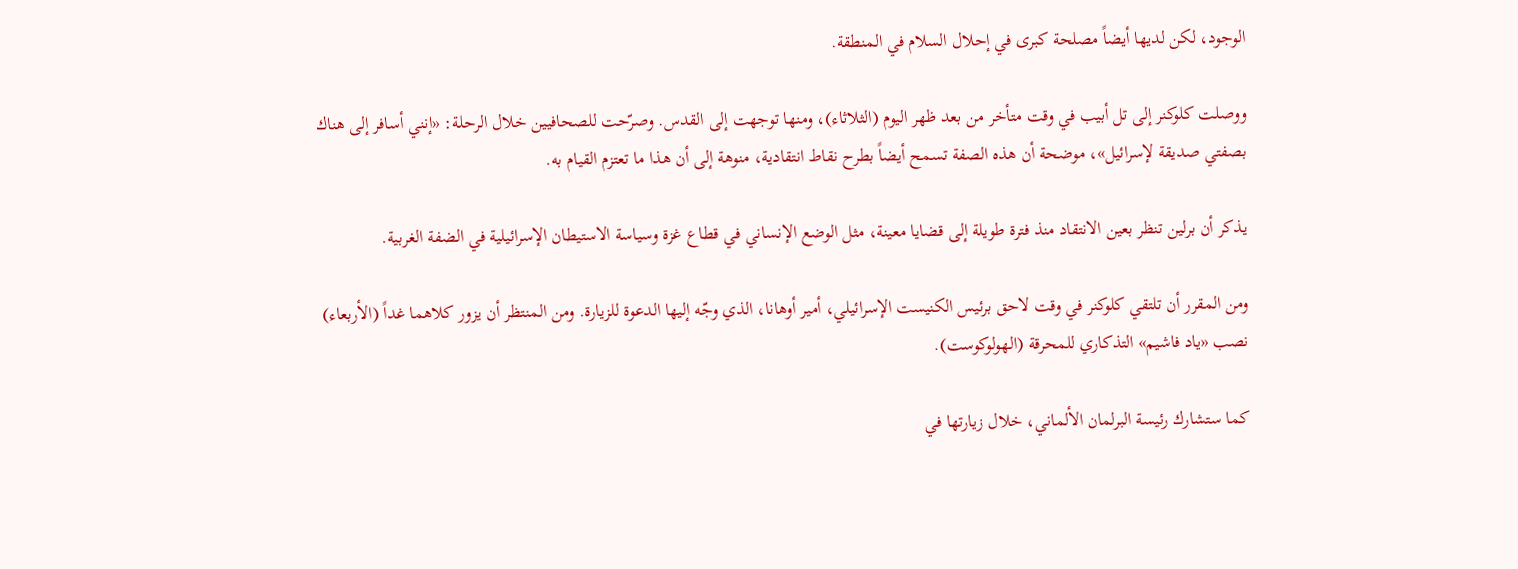الوجود، لكن لديها أيضاً مصلحة كبرى في إحلال السلام في المنطقة.

ووصلت كلوكنر إلى تل أبيب في وقت متأخر من بعد ظهر اليوم (الثلاثاء)، ومنها توجهت إلى القدس. وصرّحت للصحافيين خلال الرحلة: «إنني أسافر إلى هناك بصفتي صديقة لإسرائيل»، موضحة أن هذه الصفة تسمح أيضاً بطرح نقاط انتقادية، منوهة إلى أن هذا ما تعتزم القيام به.

يذكر أن برلين تنظر بعين الانتقاد منذ فترة طويلة إلى قضايا معينة، مثل الوضع الإنساني في قطاع غزة وسياسة الاستيطان الإسرائيلية في الضفة الغربية.

ومن المقرر أن تلتقي كلوكنر في وقت لاحق برئيس الكنيست الإسرائيلي، أمير أوهانا، الذي وجّه إليها الدعوة للزيارة. ومن المنتظر أن يزور كلاهما غداً (الأربعاء) نصب «ياد فاشيم» التذكاري للمحرقة (الهولوكوست).

كما ستشارك رئيسة البرلمان الألماني، خلال زيارتها في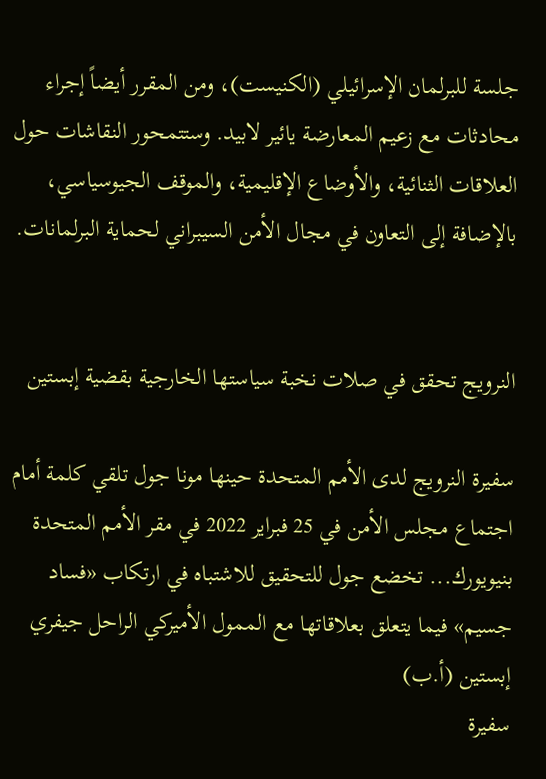جلسة للبرلمان الإسرائيلي (الكنيست)، ومن المقرر أيضاً إجراء محادثات مع زعيم المعارضة يائير لابيد. وستتمحور النقاشات حول العلاقات الثنائية، والأوضاع الإقليمية، والموقف الجيوسياسي، بالإضافة إلى التعاون في مجال الأمن السيبراني لحماية البرلمانات.


النرويج تحقق في صلات نخبة سياستها الخارجية بقضية إبستين

سفيرة النرويج لدى الأمم المتحدة حينها مونا جول تلقي كلمة أمام اجتماع مجلس الأمن في 25 فبراير 2022 في مقر الأمم المتحدة بنيويورك... تخضع جول للتحقيق للاشتباه في ارتكاب «فساد جسيم» فيما يتعلق بعلاقاتها مع الممول الأميركي الراحل جيفري إبستين (أ.ب)
سفيرة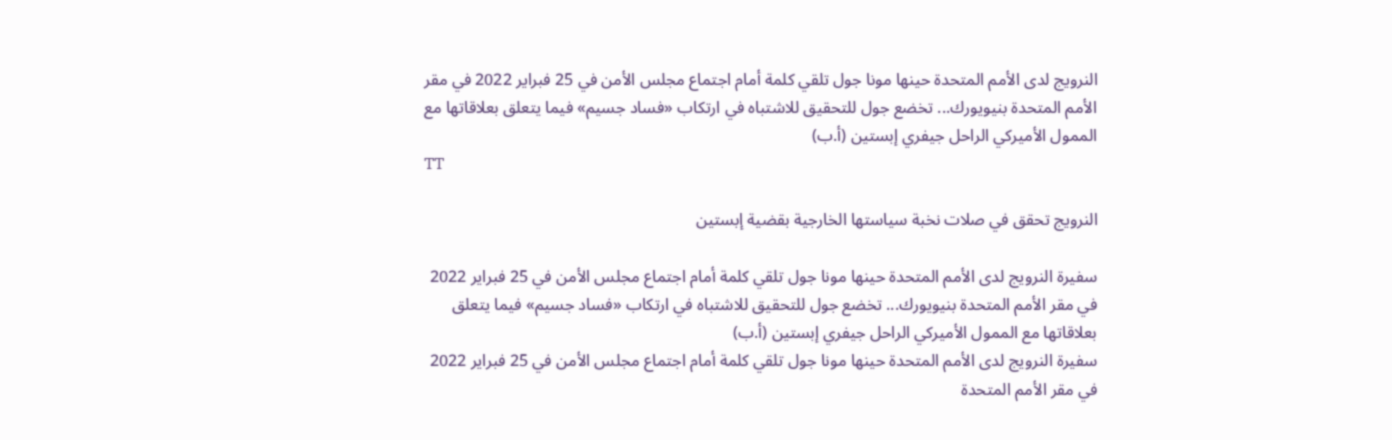النرويج لدى الأمم المتحدة حينها مونا جول تلقي كلمة أمام اجتماع مجلس الأمن في 25 فبراير 2022 في مقر الأمم المتحدة بنيويورك... تخضع جول للتحقيق للاشتباه في ارتكاب «فساد جسيم» فيما يتعلق بعلاقاتها مع الممول الأميركي الراحل جيفري إبستين (أ.ب)
TT

النرويج تحقق في صلات نخبة سياستها الخارجية بقضية إبستين

سفيرة النرويج لدى الأمم المتحدة حينها مونا جول تلقي كلمة أمام اجتماع مجلس الأمن في 25 فبراير 2022 في مقر الأمم المتحدة بنيويورك... تخضع جول للتحقيق للاشتباه في ارتكاب «فساد جسيم» فيما يتعلق بعلاقاتها مع الممول الأميركي الراحل جيفري إبستين (أ.ب)
سفيرة النرويج لدى الأمم المتحدة حينها مونا جول تلقي كلمة أمام اجتماع مجلس الأمن في 25 فبراير 2022 في مقر الأمم المتحدة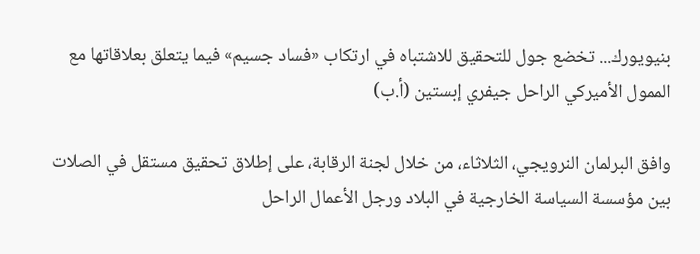بنيويورك... تخضع جول للتحقيق للاشتباه في ارتكاب «فساد جسيم» فيما يتعلق بعلاقاتها مع الممول الأميركي الراحل جيفري إبستين (أ.ب)

وافق البرلمان النرويجي، الثلاثاء، من خلال لجنة الرقابة، على إطلاق تحقيق مستقل في الصلات بين مؤسسة السياسة الخارجية في البلاد ورجل الأعمال الراحل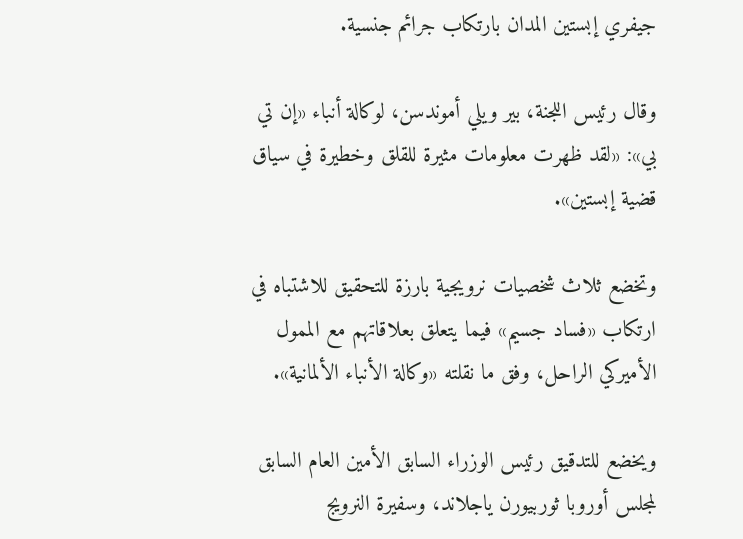جيفري إبستين المدان بارتكاب جرائم جنسية.

وقال رئيس اللجنة، بير ويلي أموندسن، لوكالة أنباء «إن تي بي»: «لقد ظهرت معلومات مثيرة للقلق وخطيرة في سياق قضية إبستين».

وتخضع ثلاث شخصيات نرويجية بارزة للتحقيق للاشتباه في ارتكاب «فساد جسيم» فيما يتعلق بعلاقاتهم مع الممول الأميركي الراحل، وفق ما نقلته «وكالة الأنباء الألمانية».

ويخضع للتدقيق رئيس الوزراء السابق الأمين العام السابق لمجلس أوروبا ثوربيورن ياجلاند، وسفيرة النرويج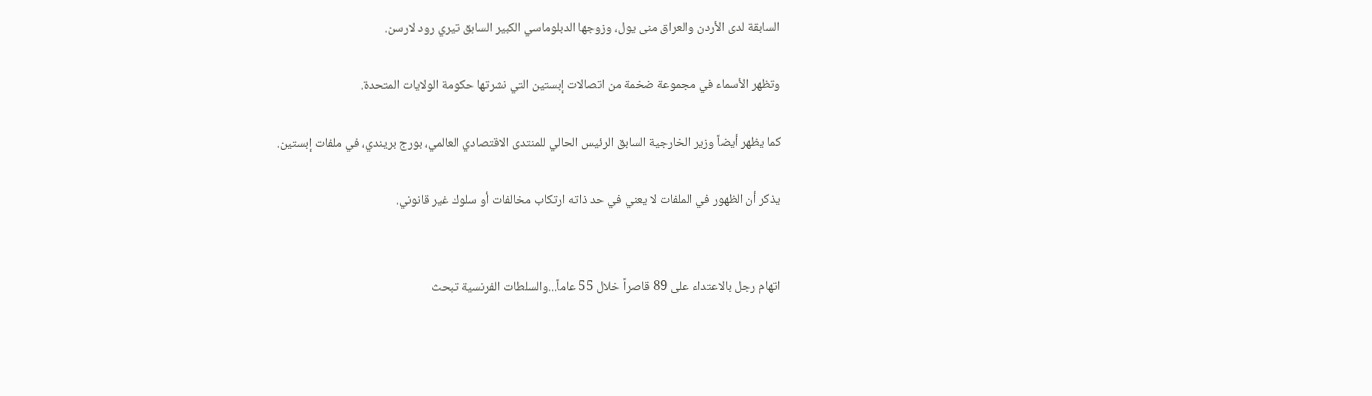السابقة لدى الأردن والعراق منى يول، وزوجها الدبلوماسي الكبير السابق تيري رود لارسن.

وتظهر الأسماء في مجموعة ضخمة من اتصالات إبستين التي نشرتها حكومة الولايات المتحدة.

كما يظهر أيضاً وزير الخارجية السابق الرئيس الحالي للمنتدى الاقتصادي العالمي، بورج بريندي، في ملفات إبستين.

يذكر أن الظهور في الملفات لا يعني في حد ذاته ارتكاب مخالفات أو سلوك غير قانوني.


اتهام رجل بالاعتداء على 89 قاصراً خلال 55 عاماً...والسلطات الفرنسية تبحث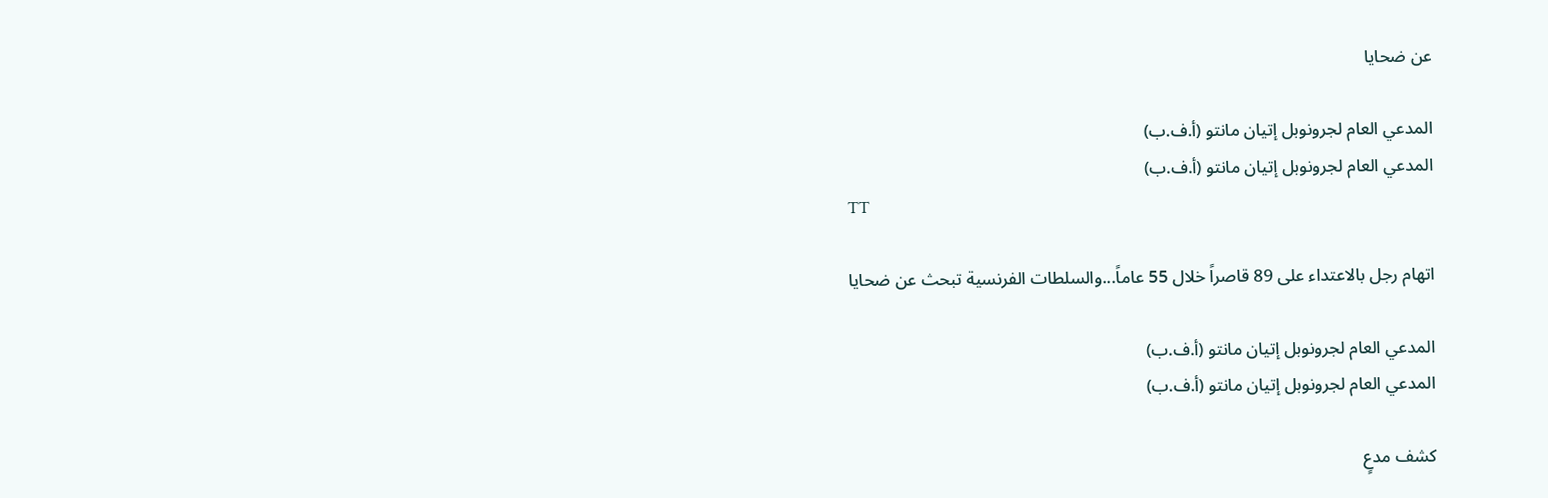عن ضحايا

المدعي العام لجرونوبل إتيان مانتو (أ.ف.ب)
المدعي العام لجرونوبل إتيان مانتو (أ.ف.ب)
TT

اتهام رجل بالاعتداء على 89 قاصراً خلال 55 عاماً...والسلطات الفرنسية تبحث عن ضحايا

المدعي العام لجرونوبل إتيان مانتو (أ.ف.ب)
المدعي العام لجرونوبل إتيان مانتو (أ.ف.ب)

كشف مدعٍ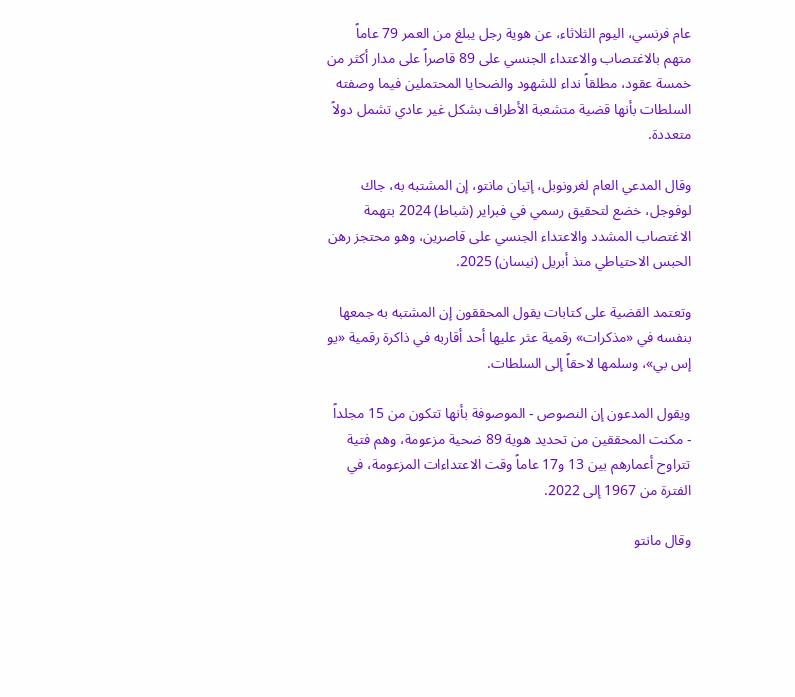عام فرنسي، اليوم الثلاثاء، عن هوية رجل يبلغ من العمر 79 عاماً متهم بالاغتصاب والاعتداء الجنسي على 89 قاصراً على مدار أكثر من خمسة عقود، مطلقاً نداء للشهود والضحايا المحتملين فيما وصفته السلطات بأنها قضية متشعبة الأطراف بشكل غير عادي تشمل دولاً متعددة.

وقال المدعي العام لغرونوبل، إتيان مانتو، إن المشتبه به، جاك لوفوجل، خضع لتحقيق رسمي في فبراير (شباط) 2024 بتهمة الاغتصاب المشدد والاعتداء الجنسي على قاصرين، وهو محتجز رهن الحبس الاحتياطي منذ أبريل (نيسان) 2025.

وتعتمد القضية على كتابات يقول المحققون إن المشتبه به جمعها بنفسه في «مذكرات» رقمية عثر عليها أحد أقاربه في ذاكرة رقمية «يو إس بي»، وسلمها لاحقاً إلى السلطات.

ويقول المدعون إن النصوص - الموصوفة بأنها تتكون من 15 مجلداً - مكنت المحققين من تحديد هوية 89 ضحية مزعومة، وهم فتية تتراوح أعمارهم بين 13 و17 عاماً وقت الاعتداءات المزعومة، في الفترة من 1967 إلى 2022.

وقال مانتو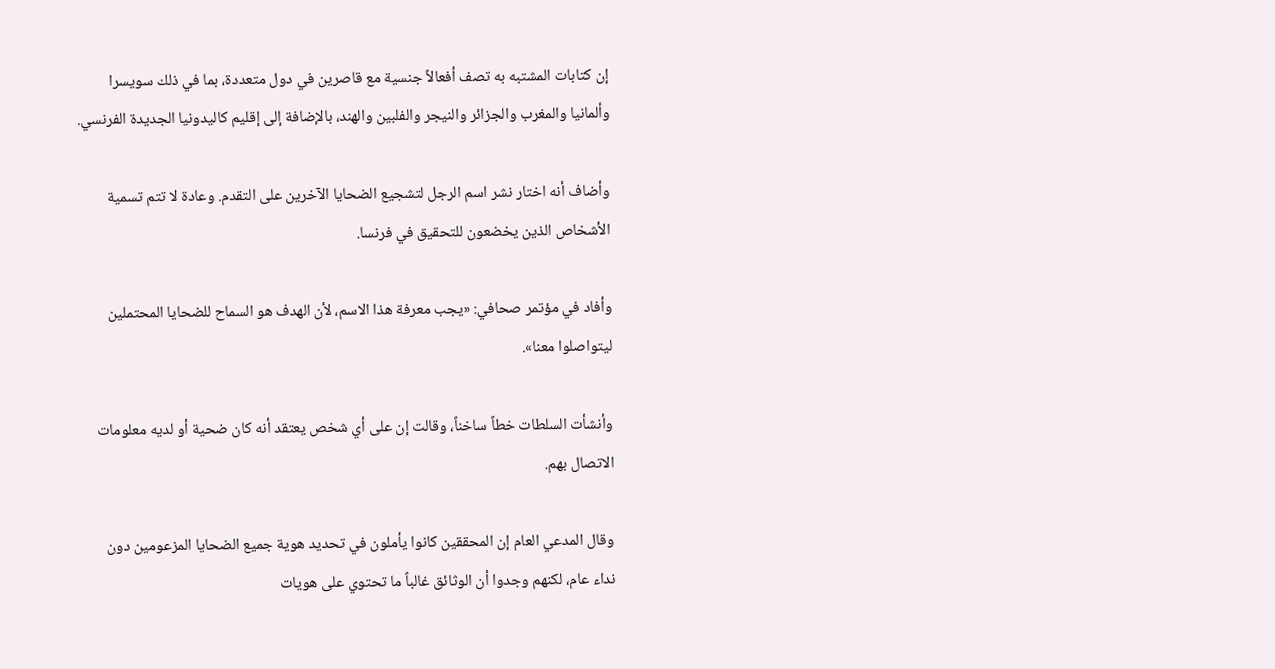إن كتابات المشتبه به تصف أفعالاً جنسية مع قاصرين في دول متعددة، بما في ذلك سويسرا وألمانيا والمغرب والجزائر والنيجر والفلبين والهند، بالإضافة إلى إقليم كاليدونيا الجديدة الفرنسي.

وأضاف أنه اختار نشر اسم الرجل لتشجيع الضحايا الآخرين على التقدم. وعادة لا تتم تسمية الأشخاص الذين يخضعون للتحقيق في فرنسا.

وأفاد في مؤتمر صحافي: «يجب معرفة هذا الاسم، لأن الهدف هو السماح للضحايا المحتملين ليتواصلوا معنا».

وأنشأت السلطات خطاً ساخناً، وقالت إن على أي شخص يعتقد أنه كان ضحية أو لديه معلومات الاتصال بهم.

وقال المدعي العام إن المحققين كانوا يأملون في تحديد هوية جميع الضحايا المزعومين دون نداء عام، لكنهم وجدوا أن الوثائق غالباً ما تحتوي على هويات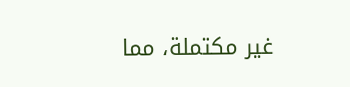غير مكتملة، مما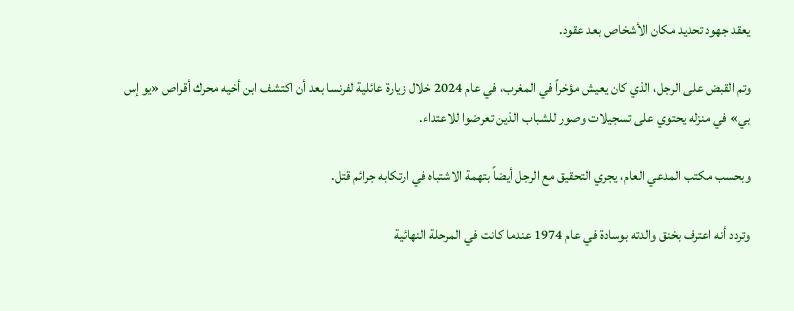يعقد جهود تحديد مكان الأشخاص بعد عقود.

وتم القبض على الرجل، الذي كان يعيش مؤخراً في المغرب، في عام 2024 خلال زيارة عائلية لفرنسا بعد أن اكتشف ابن أخيه محرك أقراص «يو إس بي» في منزله يحتوي على تسجيلات وصور للشباب الذين تعرضوا للاعتداء.

وبحسب مكتب المدعي العام، يجري التحقيق مع الرجل أيضاً بتهمة الاشتباه في ارتكابه جرائم قتل.

وتردد أنه اعترف بخنق والدته بوسادة في عام 1974 عندما كانت في المرحلة النهائية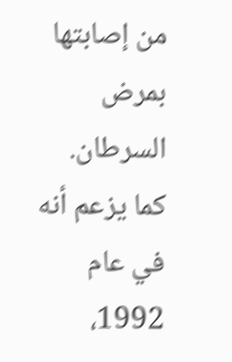من إصابتها بمرض السرطان. كما يزعم أنه في عام 1992،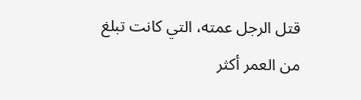قتل الرجل عمته، التي كانت تبلغ من العمر أكثر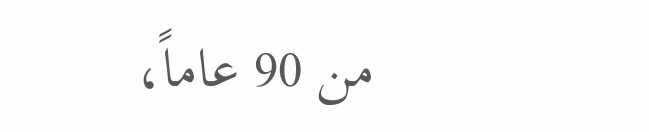من 90 عاماً،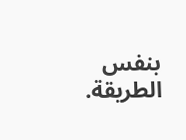بنفس الطريقة.